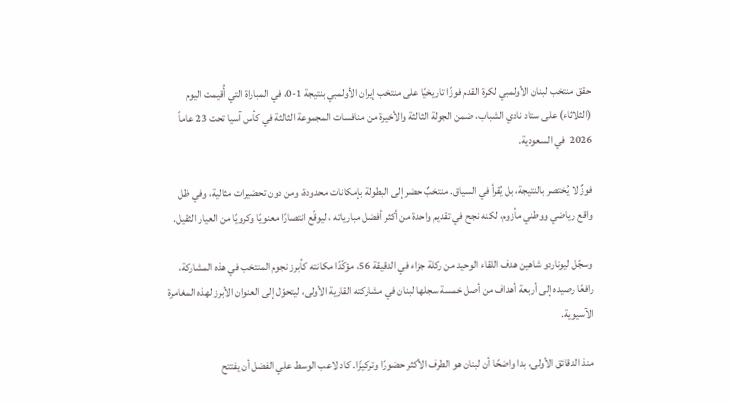حقق منتخب لبنان الأولمبي لكرة القدم فوزًا تاريخيًا على منتخب إيران الأولمبي بنتيجة 1-0، في المباراة التي أُقيمت اليوم (الثلاثاء) على ستاد نادي الشباب، ضمن الجولة الثالثة والأخيرة من منافسات المجموعة الثالثة في كأس آسيا تحت 23 عاماً 2026  في السعودية.

فوزٌ لا يُختصر بالنتيجة، بل يُقرأ في السياق. منتخبٌ حضر إلى البطولة بإمكانات محدودة، ومن دون تحضيرات مثالية، وفي ظل واقع رياضي ووطني مأزوم، لكنه نجح في تقديم واحدة من أكثر أفضل مبارياته ، ليوقّع انتصارًا معنويًا وكرويًا من العيار الثقيل.

وسجّل ليوناردو شاهين هدف اللقاء الوحيد من ركلة جزاء في الدقيقة 56، مؤكّدًا مكانته كأبرز نجوم المنتخب في هذه المشاركة، رافعًا رصيده إلى أربعة أهداف من أصل خمسة سجلها لبنان في مشاركته القارية الأولى، ليتحوّل إلى العنوان الأبرز لهذه المغامرة الآسيوية.

منذ الدقائق الأولى، بدا واضحًا أن لبنان هو الطرف الأكثر حضورًا وتركيزًا. كاد لاعب الوسط علي الفضل أن يفتتح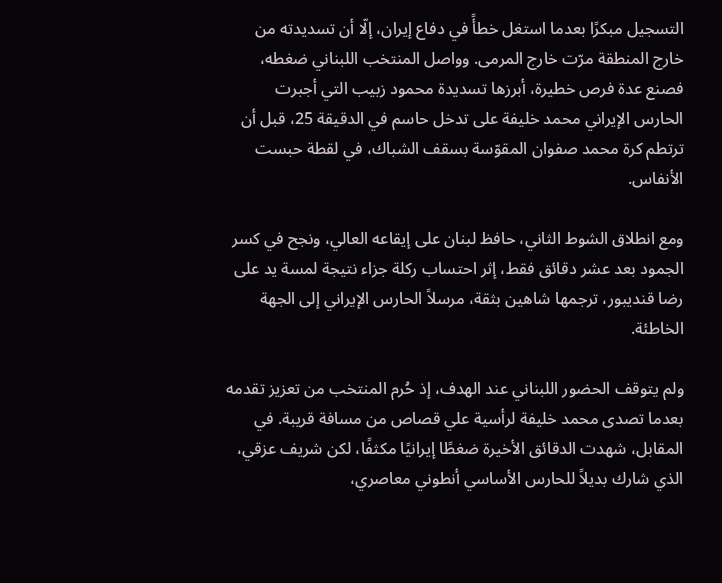التسجيل مبكرًا بعدما استغل خطأً في دفاع إيران، إلّا أن تسديدته من خارج المنطقة مرّت خارج المرمى. وواصل المنتخب اللبناني ضغطه، فصنع عدة فرص خطيرة، أبرزها تسديدة محمود زبيب التي أجبرت الحارس الإيراني محمد خليفة على تدخل حاسم في الدقيقة 25، قبل أن ترتطم كرة محمد صفوان المقوّسة بسقف الشباك، في لقطة حبست الأنفاس.

ومع انطلاق الشوط الثاني، حافظ لبنان على إيقاعه العالي، ونجح في كسر الجمود بعد عشر دقائق فقط، إثر احتساب ركلة جزاء نتيجة لمسة يد على رضا قنديبور، ترجمها شاهين بثقة، مرسلاً الحارس الإيراني إلى الجهة الخاطئة.

ولم يتوقف الحضور اللبناني عند الهدف، إذ حُرم المنتخب من تعزيز تقدمه بعدما تصدى محمد خليفة لرأسية علي قصاص من مسافة قريبة. في المقابل، شهدت الدقائق الأخيرة ضغطًا إيرانيًا مكثفًا، لكن شريف عزقي، الذي شارك بديلاً للحارس الأساسي أنطوني معاصري،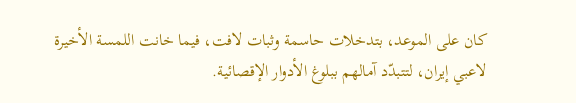كان على الموعد، بتدخلات حاسمة وثبات لافت، فيما خانت اللمسة الأخيرة لاعبي إيران، لتتبدّد آمالهم ببلوغ الأدوار الإقصائية.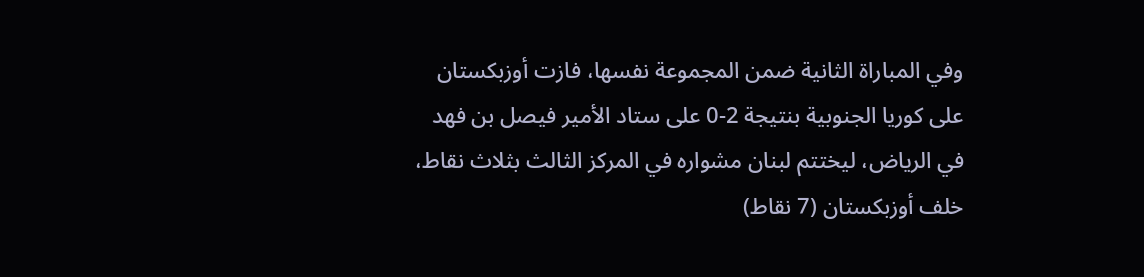وفي المباراة الثانية ضمن المجموعة نفسها، فازت أوزبكستان على كوريا الجنوبية بنتيجة 2-0 على ستاد الأمير فيصل بن فهد في الرياض، ليختتم لبنان مشواره في المركز الثالث بثلاث نقاط، خلف أوزبكستان (7 نقاط)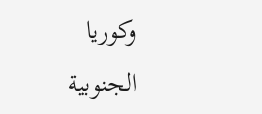وكوريا الجنوبية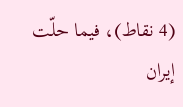(4 نقاط)، فيما حلّت إيران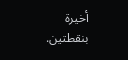أخيرة بنقطتين.